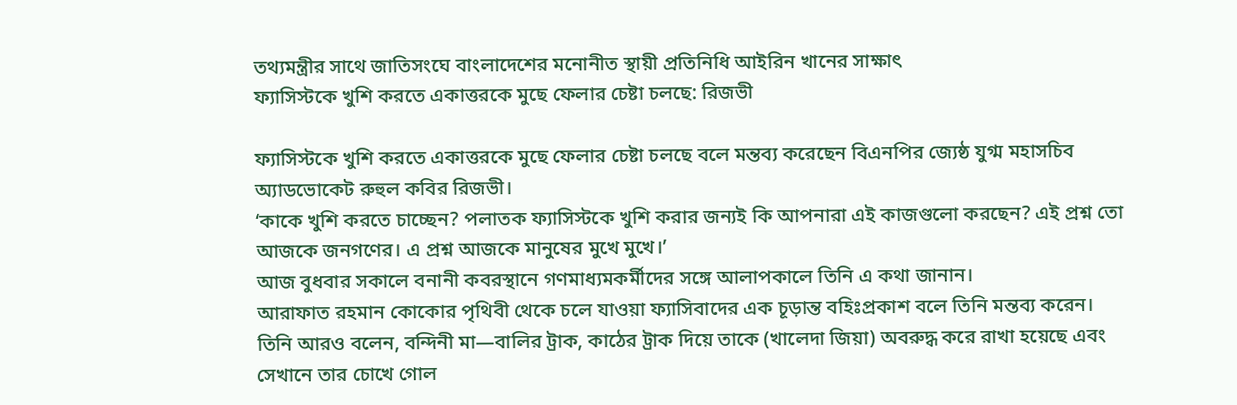তথ্যমন্ত্রীর সাথে জাতিসংঘে বাংলাদেশের মনোনীত স্থায়ী প্রতিনিধি আইরিন খানের সাক্ষাৎ
ফ্যাসিস্টকে খুশি করতে একাত্তরকে মুছে ফেলার চেষ্টা চলছে: রিজভী

ফ্যাসিস্টকে খুশি করতে একাত্তরকে মুছে ফেলার চেষ্টা চলছে বলে মন্তব্য করেছেন বিএনপির জ্যেষ্ঠ যুগ্ম মহাসচিব অ্যাডভোকেট রুহুল কবির রিজভী।
‘কাকে খুশি করতে চাচ্ছেন? পলাতক ফ্যাসিস্টকে খুশি করার জন্যই কি আপনারা এই কাজগুলো করছেন? এই প্রশ্ন তো আজকে জনগণের। এ প্রশ্ন আজকে মানুষের মুখে মুখে।’
আজ বুধবার সকালে বনানী কবরস্থানে গণমাধ্যমকর্মীদের সঙ্গে আলাপকালে তিনি এ কথা জানান।
আরাফাত রহমান কোকোর পৃথিবী থেকে চলে যাওয়া ফ্যাসিবাদের এক চূড়ান্ত বহিঃপ্রকাশ বলে তিনি মন্তব্য করেন।
তিনি আরও বলেন, বন্দিনী মা—বালির ট্রাক, কাঠের ট্রাক দিয়ে তাকে (খালেদা জিয়া) অবরুদ্ধ করে রাখা হয়েছে এবং সেখানে তার চোখে গোল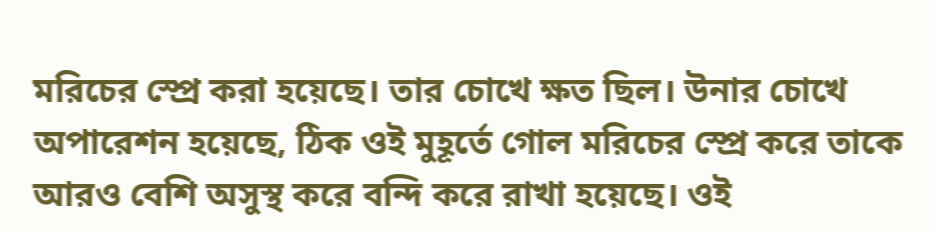মরিচের স্প্রে করা হয়েছে। তার চোখে ক্ষত ছিল। উনার চোখে অপারেশন হয়েছে, ঠিক ওই মুহূর্তে গোল মরিচের স্প্রে করে তাকে আরও বেশি অসুস্থ করে বন্দি করে রাখা হয়েছে। ওই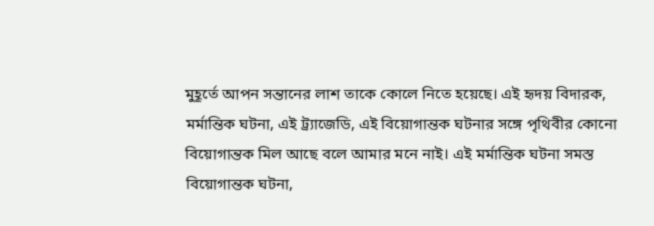মুহূর্তে আপন সন্তানের লাশ তাকে কোলে নিতে হয়েছে। এই হৃদয় বিদারক, মর্মান্তিক ঘটনা, এই ট্র্যাজেডি, এই বিয়োগান্তক ঘটনার সঙ্গে পৃথিবীর কোনো বিয়োগান্তক মিল আছে বলে আমার মনে নাই। এই মর্মান্তিক ঘটনা সমস্ত বিয়োগান্তক ঘটনা,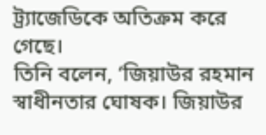ট্র্যাজেডিকে অতিক্রম করে গেছে।
তিনি বলেন, ‘জিয়াউর রহমান স্বাধীনতার ঘোষক। জিয়াউর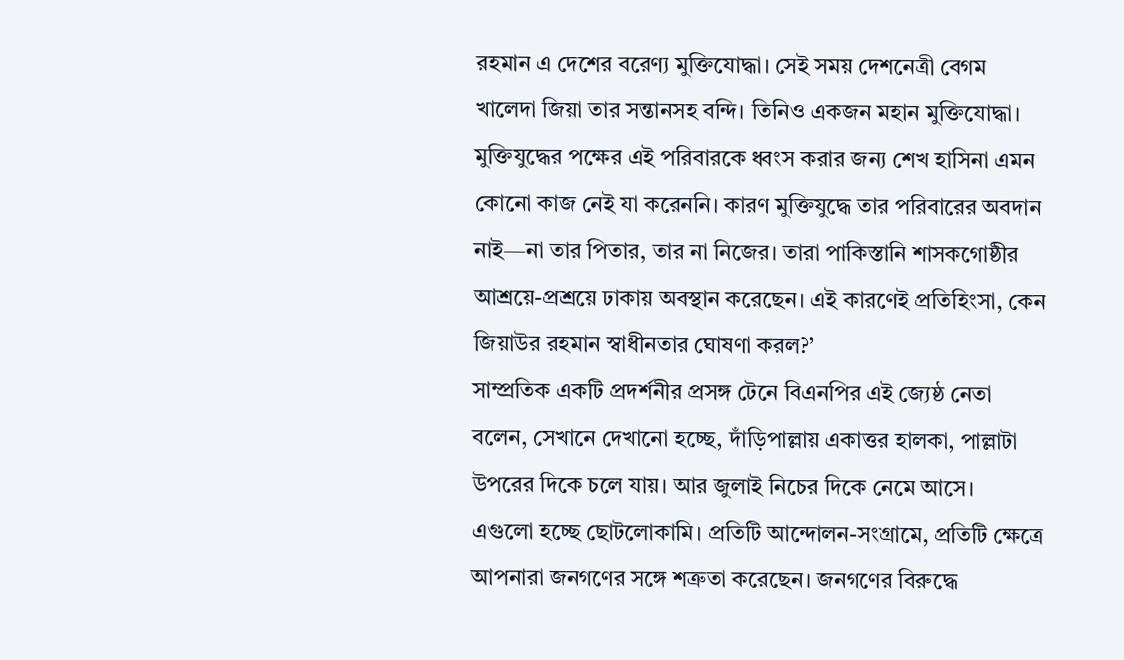রহমান এ দেশের বরেণ্য মুক্তিযোদ্ধা। সেই সময় দেশনেত্রী বেগম খালেদা জিয়া তার সন্তানসহ বন্দি। তিনিও একজন মহান মুক্তিযোদ্ধা। মুক্তিযুদ্ধের পক্ষের এই পরিবারকে ধ্বংস করার জন্য শেখ হাসিনা এমন কোনো কাজ নেই যা করেননি। কারণ মুক্তিযুদ্ধে তার পরিবারের অবদান নাই—না তার পিতার, তার না নিজের। তারা পাকিস্তানি শাসকগোষ্ঠীর আশ্রয়ে-প্রশ্রয়ে ঢাকায় অবস্থান করেছেন। এই কারণেই প্রতিহিংসা, কেন জিয়াউর রহমান স্বাধীনতার ঘোষণা করল?’
সাম্প্রতিক একটি প্রদর্শনীর প্রসঙ্গ টেনে বিএনপির এই জ্যেষ্ঠ নেতা বলেন, সেখানে দেখানো হচ্ছে, দাঁড়িপাল্লায় একাত্তর হালকা, পাল্লাটা উপরের দিকে চলে যায়। আর জুলাই নিচের দিকে নেমে আসে।
এগুলো হচ্ছে ছোটলোকামি। প্রতিটি আন্দোলন-সংগ্রামে, প্রতিটি ক্ষেত্রে আপনারা জনগণের সঙ্গে শত্রুতা করেছেন। জনগণের বিরুদ্ধে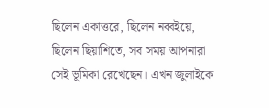ছিলেন একাত্তরে, ছিলেন নব্বইয়ে, ছিলেন ছিয়াশিতে, সব সময় আপনারা সেই ভূমিকা রেখেছেন। এখন জুলাইকে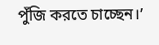পুঁজি করতে চাচ্ছেন।’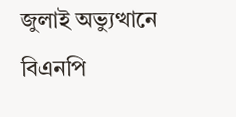জুলাই অভ্যুত্থানে বিএনপি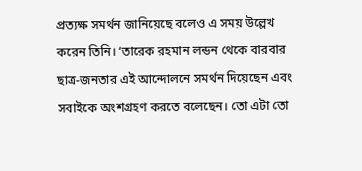প্রত্যক্ষ সমর্থন জানিয়েছে বলেও এ সময় উল্লেখ করেন তিনি। ‘তারেক রহমান লন্ডন থেকে বারবার ছাত্র-জনতার এই আন্দোলনে সমর্থন দিয়েছেন এবং সবাইকে অংশগ্রহণ করতে বলেছেন। তো এটা তো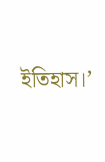ইতিহাস।’